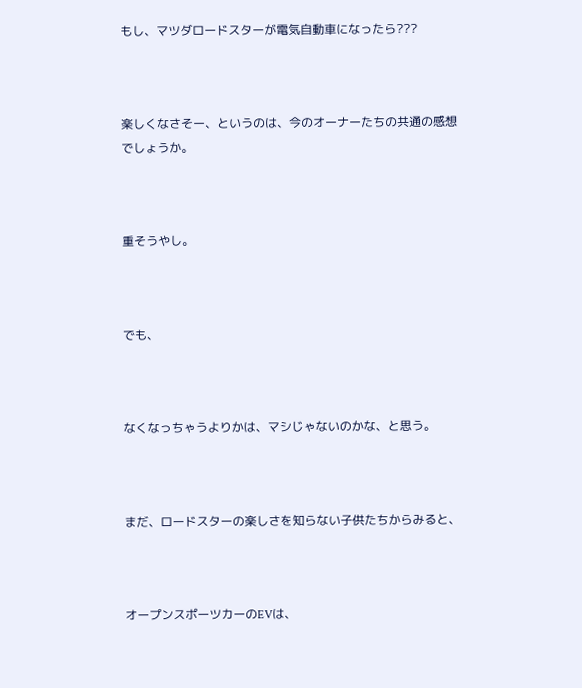もし、マツダロードスターが電気自動車になったら???



楽しくなさそー、というのは、今のオーナーたちの共通の感想でしょうか。



重そうやし。



でも、



なくなっちゃうよりかは、マシじゃないのかな、と思う。



まだ、ロードスターの楽しさを知らない子供たちからみると、



オープンスポーツカーのEVは、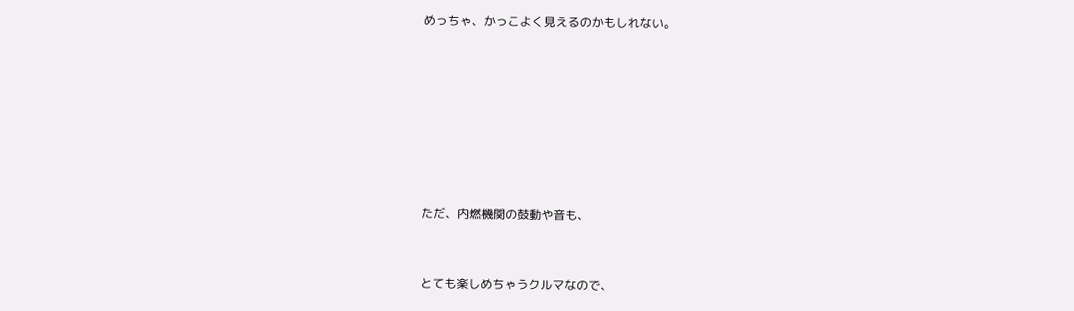めっちゃ、かっこよく見えるのかもしれない。










ただ、内燃機関の鼓動や音も、



とても楽しめちゃうクルマなので、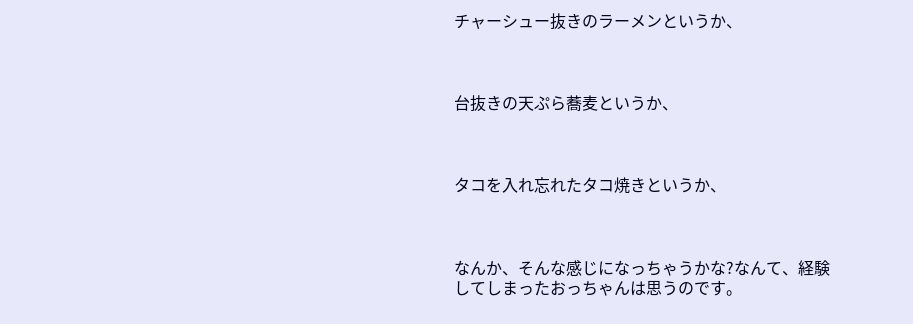チャーシュー抜きのラーメンというか、



台抜きの天ぷら蕎麦というか、



タコを入れ忘れたタコ焼きというか、



なんか、そんな感じになっちゃうかな?なんて、経験してしまったおっちゃんは思うのです。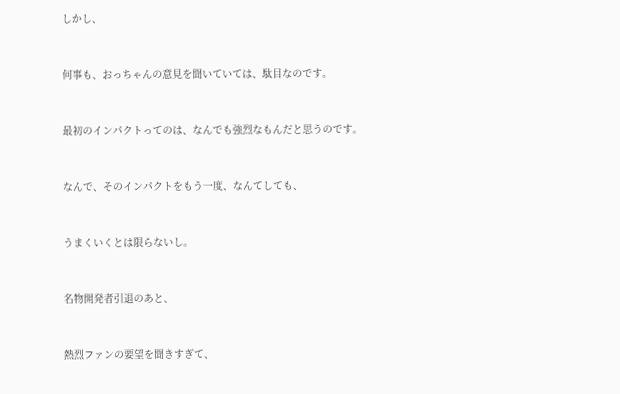しかし、



何事も、おっちゃんの意見を聞いていては、駄目なのです。



最初のインパクトってのは、なんでも強烈なもんだと思うのです。



なんで、そのインパクトをもう一度、なんてしても、



うまくいくとは限らないし。



名物開発者引退のあと、



熱烈ファンの要望を聞きすぎて、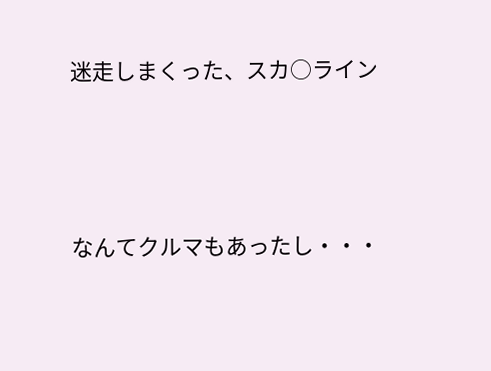迷走しまくった、スカ○ライン



なんてクルマもあったし・・・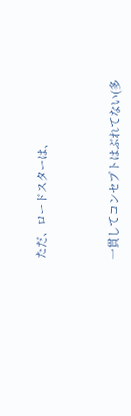ただ、ロードスターは、



一貫してコンセプトはぶれてない(多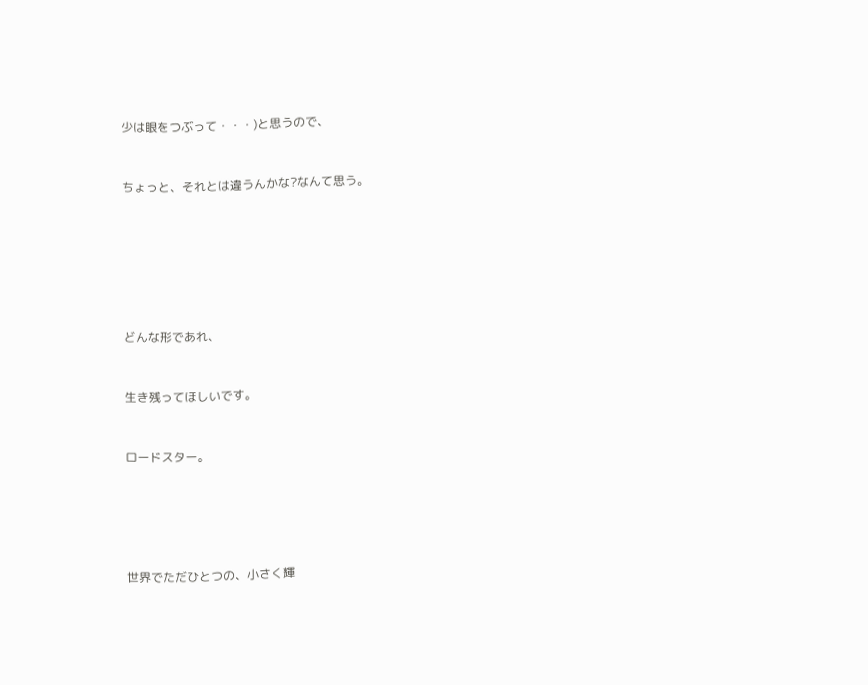少は眼をつぶって・・・)と思うので、



ちょっと、それとは違うんかな?なんて思う。









どんな形であれ、



生き残ってほしいです。



ロードスター。







世界でただひとつの、小さく輝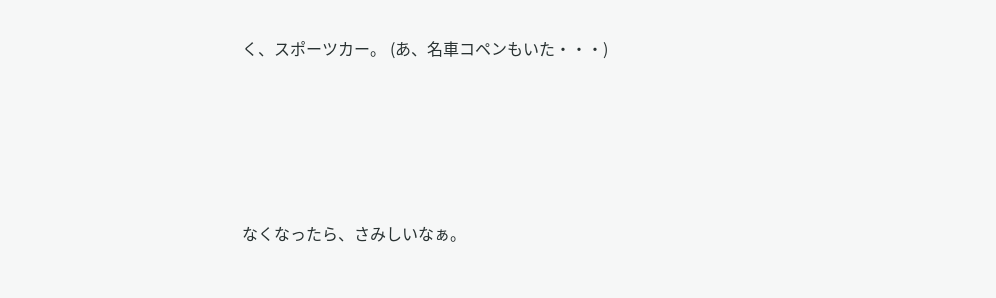く、スポーツカー。 (あ、名車コペンもいた・・・)







なくなったら、さみしいなぁ。